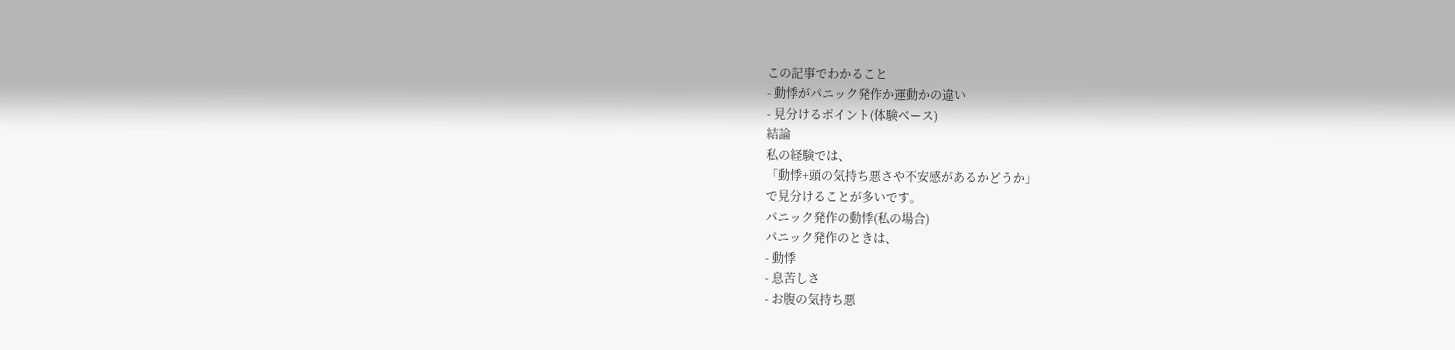この記事でわかること
- 動悸がパニック発作か運動かの違い
- 見分けるポイント(体験ベース)
結論
私の経験では、
「動悸+頭の気持ち悪さや不安感があるかどうか」
で見分けることが多いです。
パニック発作の動悸(私の場合)
パニック発作のときは、
- 動悸
- 息苦しさ
- お腹の気持ち悪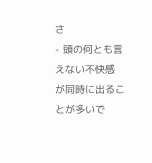さ
- 頭の何とも言えない不快感
が同時に出ることが多いで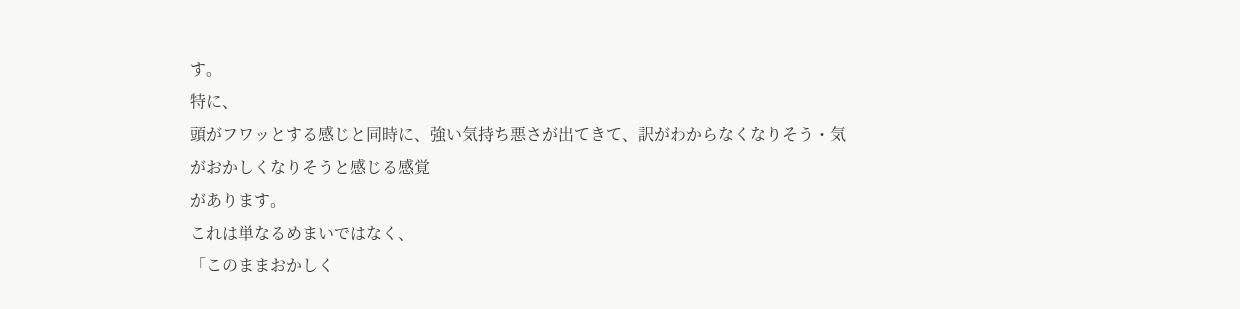す。
特に、
頭がフワッとする感じと同時に、強い気持ち悪さが出てきて、訳がわからなくなりそう・気がおかしくなりそうと感じる感覚
があります。
これは単なるめまいではなく、
「このままおかしく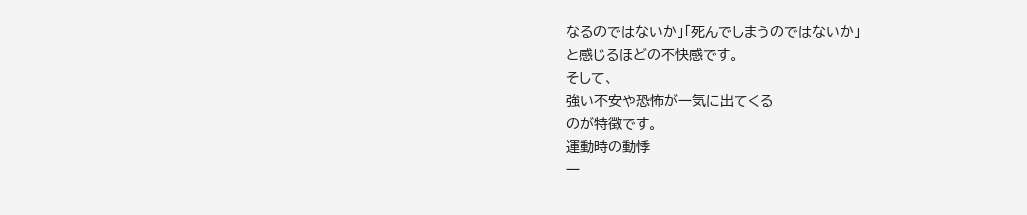なるのではないか」「死んでしまうのではないか」
と感じるほどの不快感です。
そして、
強い不安や恐怖が一気に出てくる
のが特徴です。
運動時の動悸
一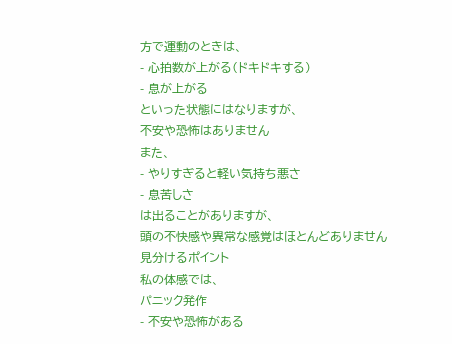方で運動のときは、
- 心拍数が上がる(ドキドキする)
- 息が上がる
といった状態にはなりますが、
不安や恐怖はありません
また、
- やりすぎると軽い気持ち悪さ
- 息苦しさ
は出ることがありますが、
頭の不快感や異常な感覚はほとんどありません
見分けるポイント
私の体感では、
パニック発作
- 不安や恐怖がある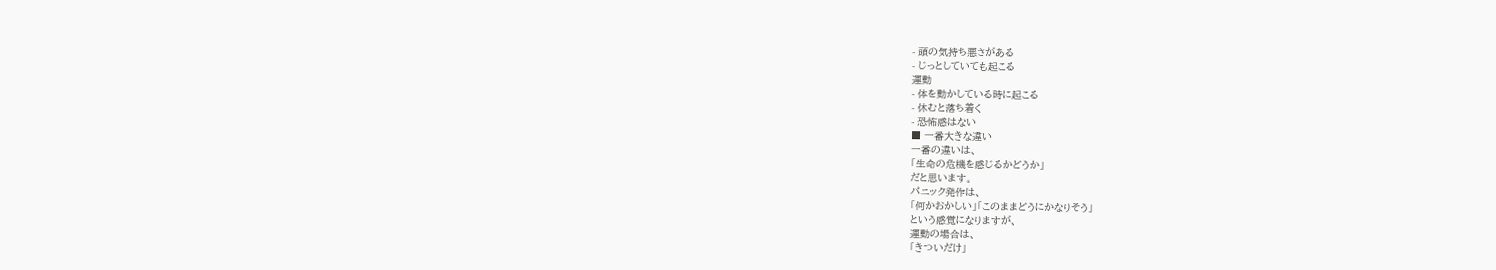- 頭の気持ち悪さがある
- じっとしていても起こる
運動
- 体を動かしている時に起こる
- 休むと落ち着く
- 恐怖感はない
■ 一番大きな違い
一番の違いは、
「生命の危機を感じるかどうか」
だと思います。
パニック発作は、
「何かおかしい」「このままどうにかなりそう」
という感覚になりますが、
運動の場合は、
「きついだけ」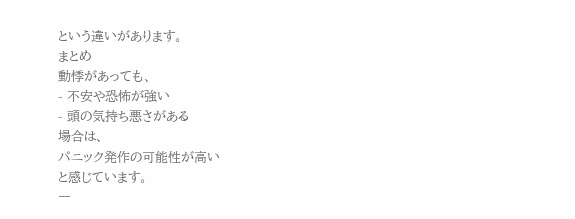という違いがあります。
まとめ
動悸があっても、
- 不安や恐怖が強い
- 頭の気持ち悪さがある
場合は、
パニック発作の可能性が高い
と感じています。
一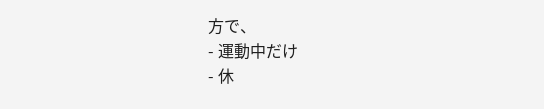方で、
- 運動中だけ
- 休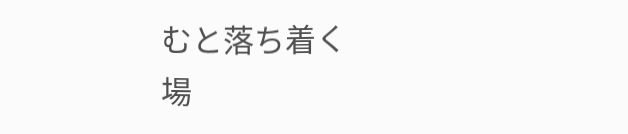むと落ち着く
場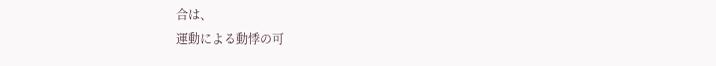合は、
運動による動悸の可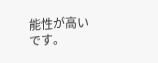能性が高い
です。